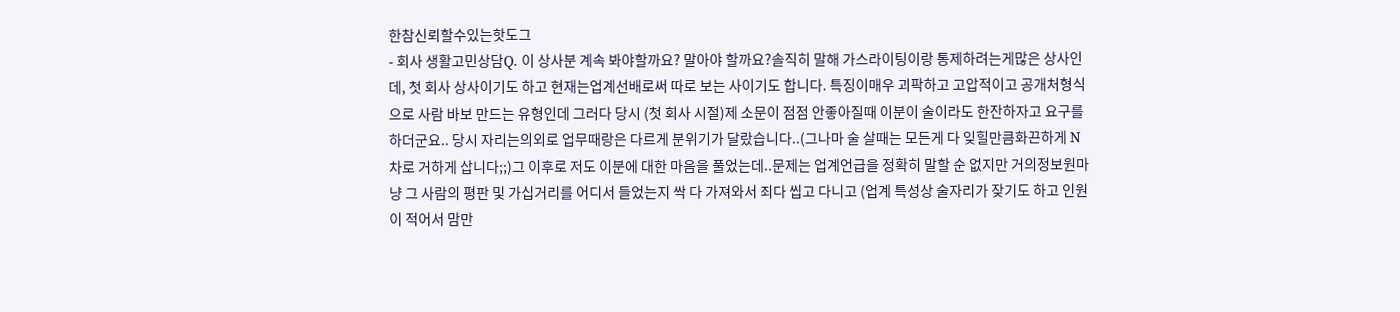한참신뢰할수있는핫도그
- 회사 생활고민상담Q. 이 상사분 계속 봐야할까요? 말아야 할까요?솔직히 말해 가스라이팅이랑 통제하려는게많은 상사인데, 첫 회사 상사이기도 하고 현재는업계선배로써 따로 보는 사이기도 합니다. 특징이매우 괴팍하고 고압적이고 공개처형식으로 사람 바보 만드는 유형인데 그러다 당시 (첫 회사 시절)제 소문이 점점 안좋아질때 이분이 술이라도 한잔하자고 요구를 하더군요.. 당시 자리는의외로 업무때랑은 다르게 분위기가 달랐습니다..(그나마 술 살때는 모든게 다 잊힐만큼화끈하게 N차로 거하게 삽니다;;)그 이후로 저도 이분에 대한 마음을 풀었는데..문제는 업계언급을 정확히 말할 순 없지만 거의정보원마냥 그 사람의 평판 및 가십거리를 어디서 들었는지 싹 다 가져와서 죄다 씹고 다니고 (업계 특성상 술자리가 잦기도 하고 인원이 적어서 맘만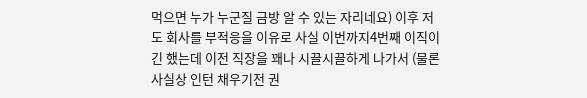먹으면 누가 누군질 금방 알 수 있는 자리네요) 이후 저도 회사를 부적응을 이유로 사실 이번까지4번째 이직이긴 했는데 이전 직장을 꽤나 시끌시끌하게 나가서 (물론 사실상 인턴 채우기전 권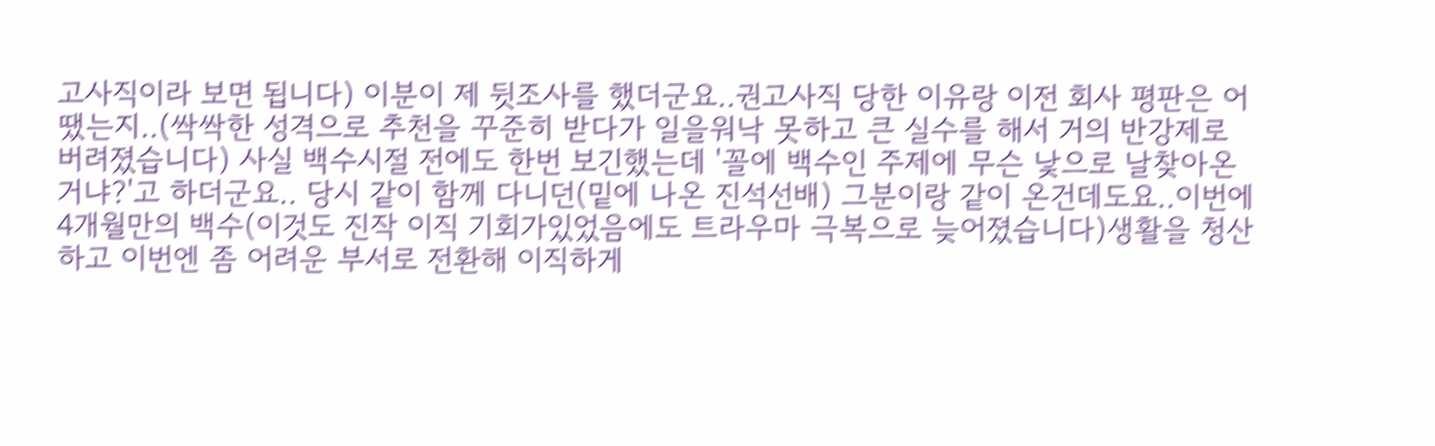고사직이라 보면 됩니다) 이분이 제 뒷조사를 했더군요..권고사직 당한 이유랑 이전 회사 평판은 어땠는지..(싹싹한 성격으로 추천을 꾸준히 받다가 일을워낙 못하고 큰 실수를 해서 거의 반강제로 버려졌습니다) 사실 백수시절 전에도 한번 보긴했는데 '꼴에 백수인 주제에 무슨 낯으로 날찾아온거냐?'고 하더군요.. 당시 같이 함께 다니던(밑에 나온 진석선배) 그분이랑 같이 온건데도요..이번에 4개월만의 백수(이것도 진작 이직 기회가있었음에도 트라우마 극복으로 늦어졌습니다)생활을 청산하고 이번엔 좀 어려운 부서로 전환해 이직하게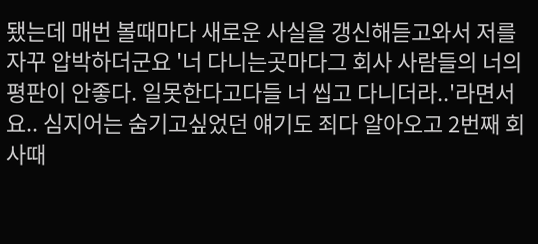됐는데 매번 볼때마다 새로운 사실을 갱신해듣고와서 저를 자꾸 압박하더군요 '너 다니는곳마다그 회사 사람들의 너의 평판이 안좋다. 일못한다고다들 너 씹고 다니더라..'라면서요.. 심지어는 숨기고싶었던 얘기도 죄다 알아오고 2번째 회사때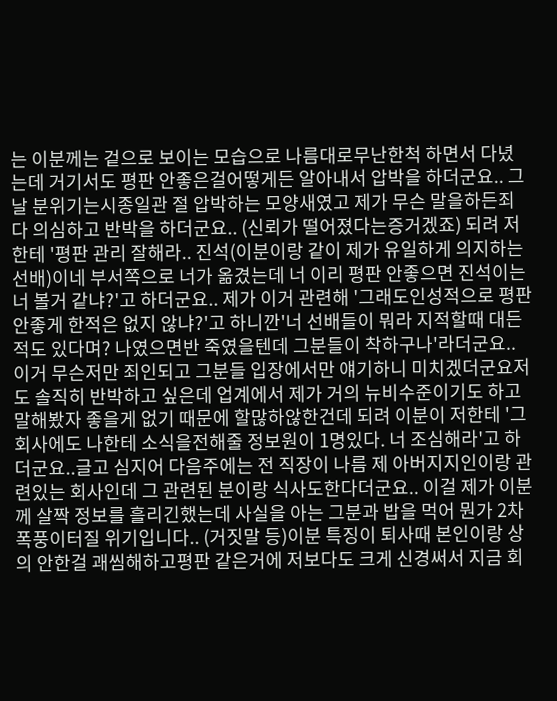는 이분께는 겉으로 보이는 모습으로 나름대로무난한척 하면서 다녔는데 거기서도 평판 안좋은걸어떻게든 알아내서 압박을 하더군요.. 그날 분위기는시종일관 절 압박하는 모양새였고 제가 무슨 말을하든죄다 의심하고 반박을 하더군요.. (신뢰가 떨어졌다는증거겠죠) 되려 저한테 '평판 관리 잘해라.. 진석(이분이랑 같이 제가 유일하게 의지하는 선배)이네 부서쪽으로 너가 옮겼는데 너 이리 평판 안좋으면 진석이는너 볼거 같냐?'고 하더군요.. 제가 이거 관련해 '그래도인성적으로 평판 안좋게 한적은 없지 않냐?'고 하니깐'너 선배들이 뭐라 지적할때 대든적도 있다며? 나였으면반 죽였을텐데 그분들이 착하구나'라더군요.. 이거 무슨저만 죄인되고 그분들 입장에서만 얘기하니 미치겠더군요저도 솔직히 반박하고 싶은데 업계에서 제가 거의 뉴비수준이기도 하고 말해봤자 좋을게 없기 때문에 할많하않한건데 되려 이분이 저한테 '그 회사에도 나한테 소식을전해줄 정보원이 1명있다. 너 조심해라'고 하더군요..글고 심지어 다음주에는 전 직장이 나름 제 아버지지인이랑 관련있는 회사인데 그 관련된 분이랑 식사도한다더군요.. 이걸 제가 이분께 살짝 정보를 흘리긴했는데 사실을 아는 그분과 밥을 먹어 뭔가 2차 폭풍이터질 위기입니다.. (거짓말 등)이분 특징이 퇴사때 본인이랑 상의 안한걸 괘씸해하고평판 같은거에 저보다도 크게 신경써서 지금 회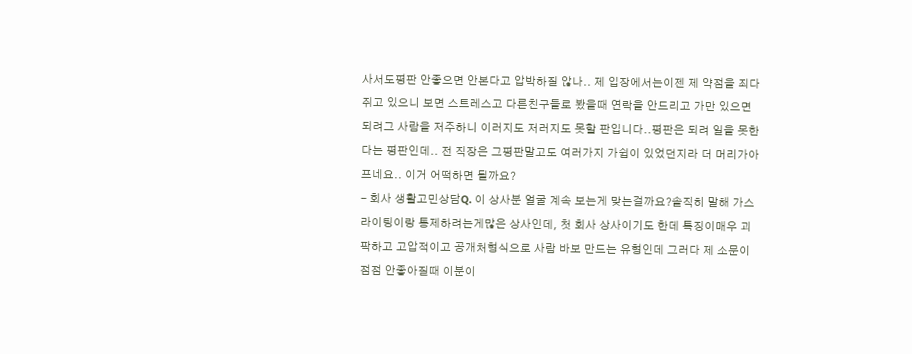사서도평판 안좋으면 안본다고 압박하질 않나.. 제 입장에서는이젠 제 약점을 죄다 쥐고 있으니 보면 스트레스고 다른친구들로 봤을때 연락을 안드리고 가만 있으면 되려그 사람을 저주하니 이러지도 저러지도 못할 판입니다..평판은 되려 일을 못한다는 평판인데.. 전 직장은 그평판말고도 여러가지 가쉽이 있었던지라 더 머리가아프네요.. 이거 어떡하면 될까요?
- 회사 생활고민상담Q. 이 상사분 얼굴 계속 보는게 맞는걸까요?솔직히 말해 가스라이팅이랑 통제하려는게많은 상사인데, 첫 회사 상사이기도 한데 특징이매우 괴팍하고 고압적이고 공개처형식으로 사람 바보 만드는 유형인데 그러다 제 소문이 점점 안좋아질때 이분이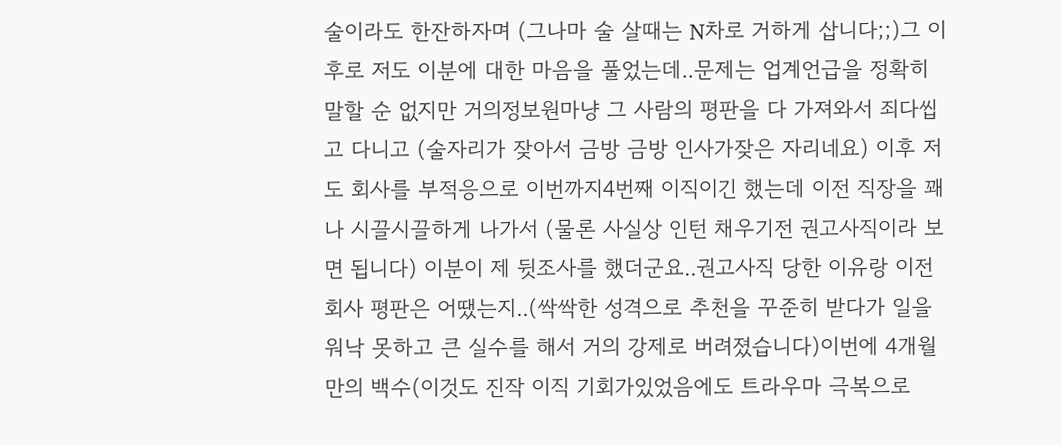술이라도 한잔하자며 (그나마 술 살때는 N차로 거하게 삽니다;;)그 이후로 저도 이분에 대한 마음을 풀었는데..문제는 업계언급을 정확히 말할 순 없지만 거의정보원마냥 그 사람의 평판을 다 가져와서 죄다씹고 다니고 (술자리가 잦아서 금방 금방 인사가잦은 자리네요) 이후 저도 회사를 부적응으로 이번까지4번째 이직이긴 했는데 이전 직장을 꽤나 시끌시끌하게 나가서 (물론 사실상 인턴 채우기전 권고사직이라 보면 됩니다) 이분이 제 뒷조사를 했더군요..권고사직 당한 이유랑 이전 회사 평판은 어땠는지..(싹싹한 성격으로 추천을 꾸준히 받다가 일을워낙 못하고 큰 실수를 해서 거의 강제로 버려졌습니다)이번에 4개월만의 백수(이것도 진작 이직 기회가있었음에도 트라우마 극복으로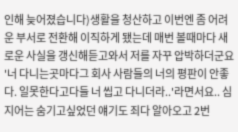인해 늦어졌습니다)생활을 청산하고 이번엔 좀 어려운 부서로 전환해 이직하게 됐는데 매번 볼때마다 새로운 사실을 갱신해듣고와서 저를 자꾸 압박하더군요 '너 다니는곳마다그 회사 사람들의 너의 평판이 안좋다. 일못한다고다들 너 씹고 다니더라..'라면서요.. 심지어는 숨기고싶었던 얘기도 죄다 알아오고 2번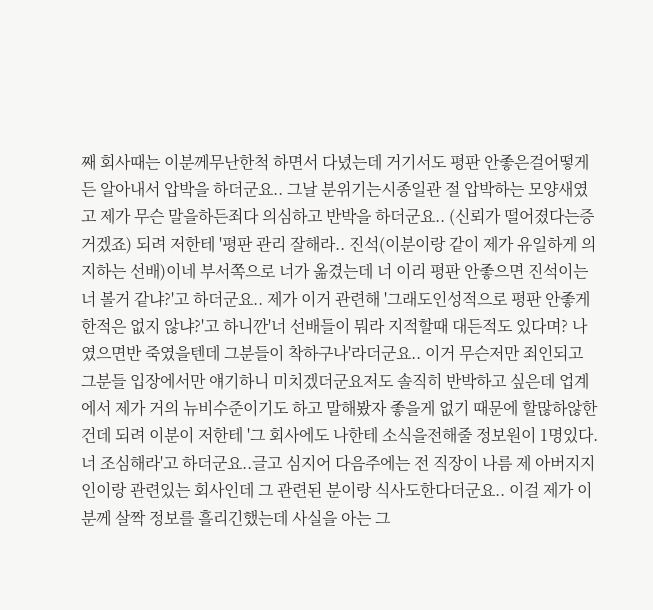째 회사때는 이분께무난한척 하면서 다녔는데 거기서도 평판 안좋은걸어떻게든 알아내서 압박을 하더군요.. 그날 분위기는시종일관 절 압박하는 모양새였고 제가 무슨 말을하든죄다 의심하고 반박을 하더군요.. (신뢰가 떨어졌다는증거겠죠) 되려 저한테 '평판 관리 잘해라.. 진석(이분이랑 같이 제가 유일하게 의지하는 선배)이네 부서쪽으로 너가 옮겼는데 너 이리 평판 안좋으면 진석이는너 볼거 같냐?'고 하더군요.. 제가 이거 관련해 '그래도인성적으로 평판 안좋게 한적은 없지 않냐?'고 하니깐'너 선배들이 뭐라 지적할때 대든적도 있다며? 나였으면반 죽였을텐데 그분들이 착하구나'라더군요.. 이거 무슨저만 죄인되고 그분들 입장에서만 얘기하니 미치겠더군요저도 솔직히 반박하고 싶은데 업계에서 제가 거의 뉴비수준이기도 하고 말해봤자 좋을게 없기 때문에 할많하않한건데 되려 이분이 저한테 '그 회사에도 나한테 소식을전해줄 정보원이 1명있다. 너 조심해라'고 하더군요..글고 심지어 다음주에는 전 직장이 나름 제 아버지지인이랑 관련있는 회사인데 그 관련된 분이랑 식사도한다더군요.. 이걸 제가 이분께 살짝 정보를 흘리긴했는데 사실을 아는 그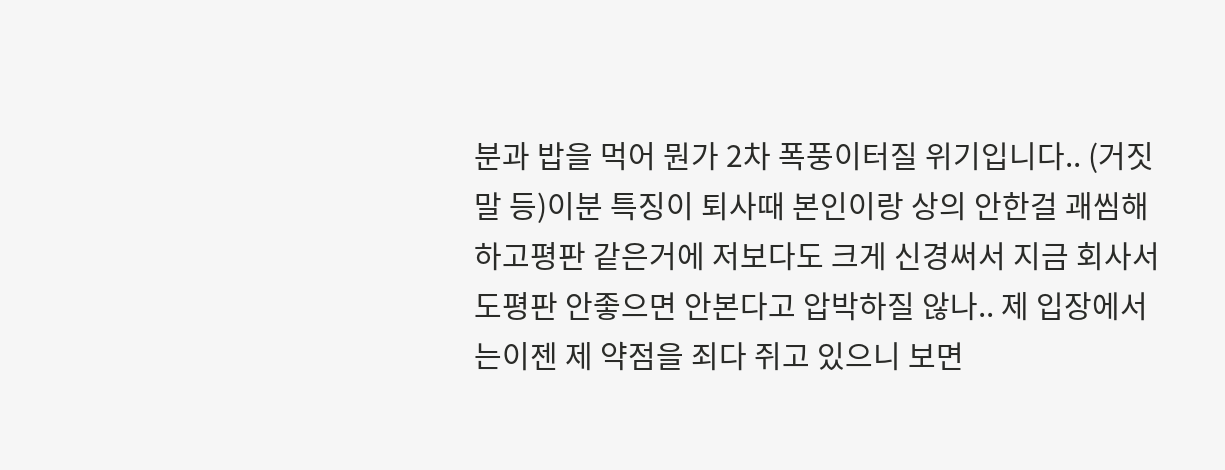분과 밥을 먹어 뭔가 2차 폭풍이터질 위기입니다.. (거짓말 등)이분 특징이 퇴사때 본인이랑 상의 안한걸 괘씸해하고평판 같은거에 저보다도 크게 신경써서 지금 회사서도평판 안좋으면 안본다고 압박하질 않나.. 제 입장에서는이젠 제 약점을 죄다 쥐고 있으니 보면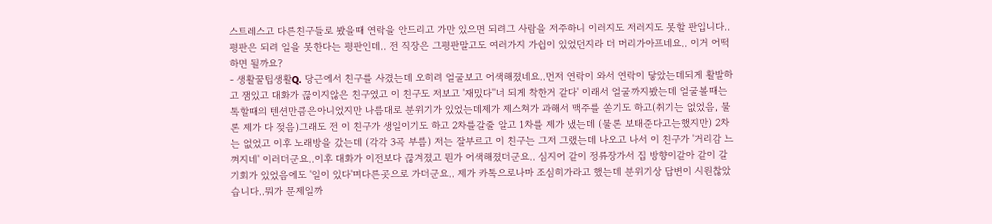스트레스고 다른친구들로 봤을때 연락을 안드리고 가만 있으면 되려그 사람을 저주하니 이러지도 저러지도 못할 판입니다..평판은 되려 일을 못한다는 평판인데.. 전 직장은 그평판말고도 여러가지 가쉽이 있었던지라 더 머리가아프네요.. 이거 어떡하면 될까요?
- 생활꿀팁생활Q. 당근에서 친구를 사겼는데 오히려 얼굴보고 어색해졌네요..먼저 연락이 와서 연락이 닿았는데되게 활발하고 잼있고 대화가 끊이지않은 친구였고 이 친구도 저보고 '재밌다''너 되게 착한거 같다' 이래서 얼굴까지봤는데 얼굴볼때는 톡할때의 텐션만큼은아니었지만 나름대로 분위기가 있었는데제가 제스쳐가 과해서 맥주를 쏟기도 하고(취기는 없었음, 물론 제가 다 젖음)그래도 전 이 친구가 생일이기도 하고 2차를갈줄 알고 1차를 제가 냈는데 (물론 보태준다고는했지만) 2차는 없었고 이후 노래방을 갔는데 (각각 3곡 부름) 저는 잘부르고 이 친구는 그저 그랬는데 나오고 나서 이 친구가 '거리감 느껴지네' 이러더군요..이후 대화가 이전보다 끊겨졌고 뭔가 어색해졌더군요.. 심지어 같이 정류장가서 집 방향이같아 같이 갈 기회가 있었음에도 '일이 있다'며다른곳으로 가더군요.. 제가 카톡으로나마 조심히가라고 했는데 분위기상 답변이 시원찮았습니다..뭐가 문제일까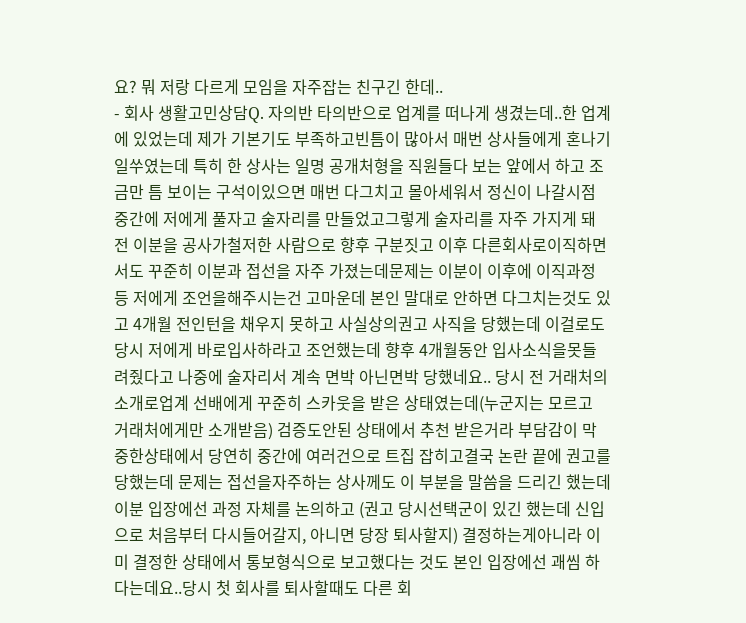요? 뭐 저랑 다르게 모임을 자주잡는 친구긴 한데..
- 회사 생활고민상담Q. 자의반 타의반으로 업계를 떠나게 생겼는데..한 업계에 있었는데 제가 기본기도 부족하고빈틈이 많아서 매번 상사들에게 혼나기 일쑤였는데 특히 한 상사는 일명 공개처형을 직원들다 보는 앞에서 하고 조금만 틈 보이는 구석이있으면 매번 다그치고 몰아세워서 정신이 나갈시점 중간에 저에게 풀자고 술자리를 만들었고그렇게 술자리를 자주 가지게 돼 전 이분을 공사가철저한 사람으로 향후 구분짓고 이후 다른회사로이직하면서도 꾸준히 이분과 접선을 자주 가졌는데문제는 이분이 이후에 이직과정 등 저에게 조언을해주시는건 고마운데 본인 말대로 안하면 다그치는것도 있고 4개월 전인턴을 채우지 못하고 사실상의권고 사직을 당했는데 이걸로도 당시 저에게 바로입사하라고 조언했는데 향후 4개월동안 입사소식을못들려줬다고 나중에 술자리서 계속 면박 아닌면박 당했네요.. 당시 전 거래처의 소개로업계 선배에게 꾸준히 스카웃을 받은 상태였는데(누군지는 모르고 거래처에게만 소개받음) 검증도안된 상태에서 추천 받은거라 부담감이 막중한상태에서 당연히 중간에 여러건으로 트집 잡히고결국 논란 끝에 권고를 당했는데 문제는 접선을자주하는 상사께도 이 부분을 말씀을 드리긴 했는데이분 입장에선 과정 자체를 논의하고 (권고 당시선택군이 있긴 했는데 신입으로 처음부터 다시들어갈지, 아니면 당장 퇴사할지) 결정하는게아니라 이미 결정한 상태에서 통보형식으로 보고했다는 것도 본인 입장에선 괘씸 하다는데요..당시 첫 회사를 퇴사할때도 다른 회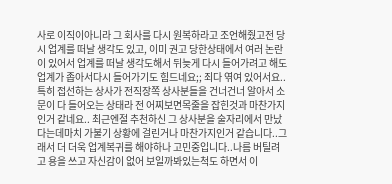사로 이직이아니라 그 회사를 다시 원복하라고 조언해줬고전 당시 업계를 떠날 생각도 있고, 이미 권고 당한상태에서 여러 논란이 있어서 업계를 떠날 생각도해서 뒤늦게 다시 들어가려고 해도 업계가 좁아서다시 들어가기도 힘드네요;; 죄다 엮여 있어서요..특히 접선하는 상사가 전직장쪽 상사분들을 건너건너 알아서 소문이 다 들어오는 상태라 전 어찌보면목줄을 잡힌것과 마찬가지인거 같네요.. 최근엔절 추천하신 그 상사분을 술자리에서 만났다는데마치 가불기 상황에 걸린거나 마찬가지인거 같습니다..그래서 더 더욱 업계복귀를 해야하나 고민중입니다..나름 버틸려고 용을 쓰고 자신감이 없어 보일까봐있는척도 하면서 이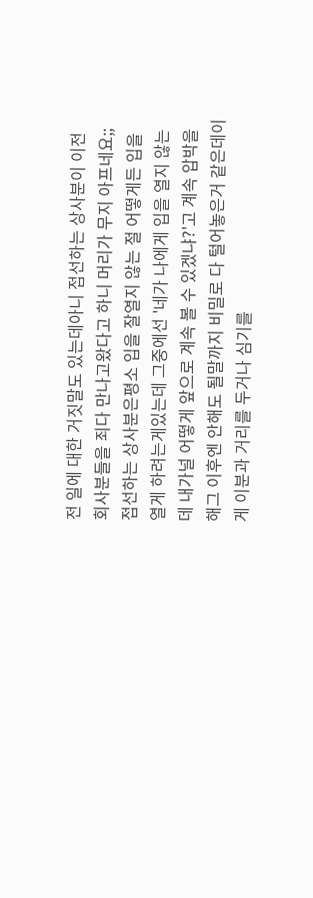전 일에 대한 거짓말도 있는데아니 접선하는 상사분이 이전 회사분들을 죄다 만나고왔다고 하니 머리가 무지 아프네요;; 접선하는 상사분은평소 입을 잘열지 않는 절 어떻게든 입을 열게 하려는게있는데 그중에선 '네가 나에게 입을 열지 않는데 내가널 어떻게 앞으로 계속 볼 수 있겠냐?'고 계속 압박을해그 이후엔 안해도 될말까지 비밀로 다 털어놓은거 같은데이게 이분과 거리를 두거나 심기를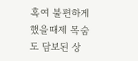혹여 불편하게 했을때제 목숨도 담보된 상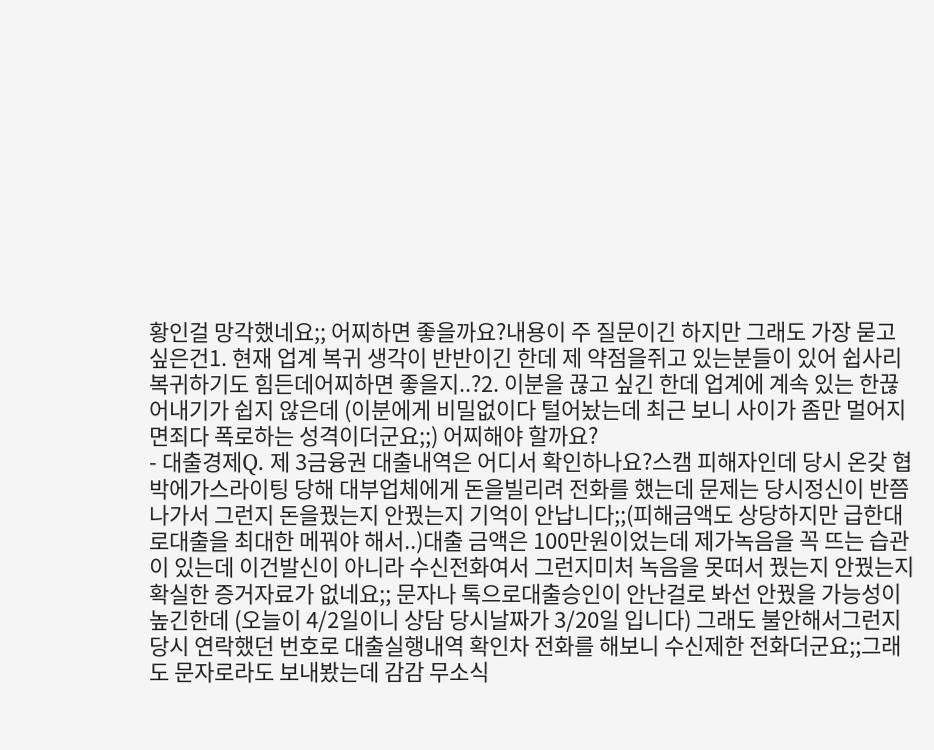황인걸 망각했네요;; 어찌하면 좋을까요?내용이 주 질문이긴 하지만 그래도 가장 묻고 싶은건1. 현재 업계 복귀 생각이 반반이긴 한데 제 약점을쥐고 있는분들이 있어 쉽사리 복귀하기도 힘든데어찌하면 좋을지..?2. 이분을 끊고 싶긴 한데 업계에 계속 있는 한끊어내기가 쉽지 않은데 (이분에게 비밀없이다 털어놨는데 최근 보니 사이가 좀만 멀어지면죄다 폭로하는 성격이더군요;;) 어찌해야 할까요?
- 대출경제Q. 제 3금융권 대출내역은 어디서 확인하나요?스캠 피해자인데 당시 온갖 협박에가스라이팅 당해 대부업체에게 돈을빌리려 전화를 했는데 문제는 당시정신이 반쯤 나가서 그런지 돈을꿨는지 안꿨는지 기억이 안납니다;;(피해금액도 상당하지만 급한대로대출을 최대한 메꿔야 해서..)대출 금액은 100만원이었는데 제가녹음을 꼭 뜨는 습관이 있는데 이건발신이 아니라 수신전화여서 그런지미처 녹음을 못떠서 꿨는지 안꿨는지확실한 증거자료가 없네요;; 문자나 톡으로대출승인이 안난걸로 봐선 안꿨을 가능성이높긴한데 (오늘이 4/2일이니 상담 당시날짜가 3/20일 입니다) 그래도 불안해서그런지 당시 연락했던 번호로 대출실행내역 확인차 전화를 해보니 수신제한 전화더군요;;그래도 문자로라도 보내봤는데 감감 무소식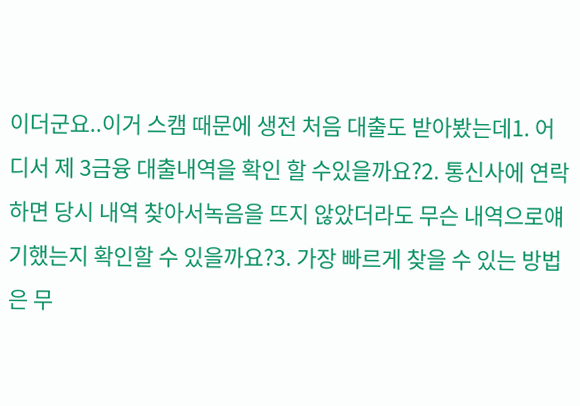이더군요..이거 스캠 때문에 생전 처음 대출도 받아봤는데1. 어디서 제 3금융 대출내역을 확인 할 수있을까요?2. 통신사에 연락하면 당시 내역 찾아서녹음을 뜨지 않았더라도 무슨 내역으로얘기했는지 확인할 수 있을까요?3. 가장 빠르게 찾을 수 있는 방법은 무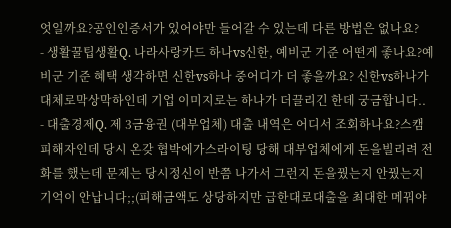엇일까요?공인인증서가 있어야만 들어갈 수 있는데 다른 방법은 없나요?
- 생활꿀팁생활Q. 나라사랑카드 하나vs신한, 예비군 기준 어떤게 좋나요?예비군 기준 혜택 생각하면 신한vs하나 중어디가 더 좋을까요? 신한vs하나가 대체로막상막하인데 기업 이미지로는 하나가 더끌리긴 한데 궁금합니다..
- 대출경제Q. 제 3금융권 (대부업체) 대출 내역은 어디서 조회하나요?스캠 피해자인데 당시 온갖 협박에가스라이팅 당해 대부업체에게 돈을빌리려 전화를 했는데 문제는 당시정신이 반쯤 나가서 그런지 돈을꿨는지 안꿨는지 기억이 안납니다;;(피해금액도 상당하지만 급한대로대출을 최대한 메꿔야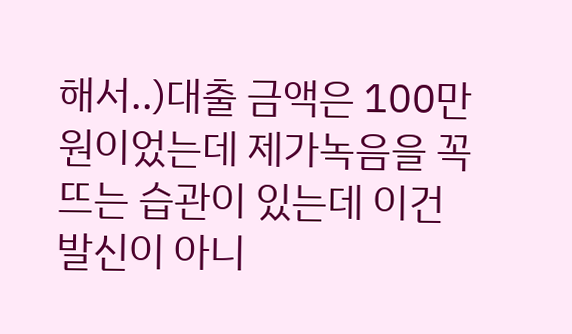해서..)대출 금액은 100만원이었는데 제가녹음을 꼭 뜨는 습관이 있는데 이건발신이 아니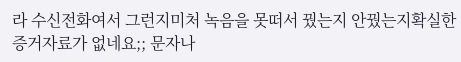라 수신전화여서 그런지미처 녹음을 못떠서 꿨는지 안꿨는지확실한 증거자료가 없네요;; 문자나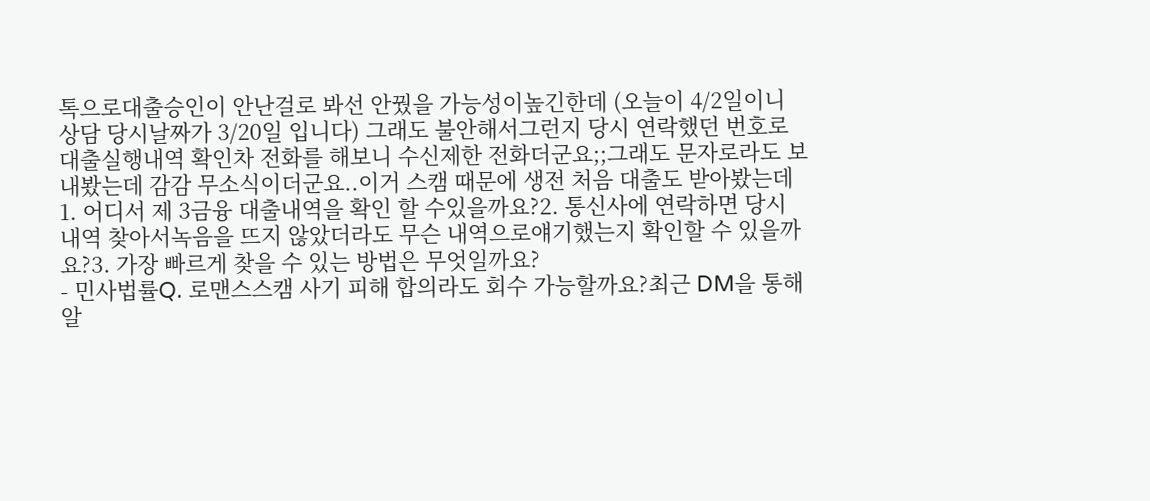톡으로대출승인이 안난걸로 봐선 안꿨을 가능성이높긴한데 (오늘이 4/2일이니 상담 당시날짜가 3/20일 입니다) 그래도 불안해서그런지 당시 연락했던 번호로 대출실행내역 확인차 전화를 해보니 수신제한 전화더군요;;그래도 문자로라도 보내봤는데 감감 무소식이더군요..이거 스캠 때문에 생전 처음 대출도 받아봤는데1. 어디서 제 3금융 대출내역을 확인 할 수있을까요?2. 통신사에 연락하면 당시 내역 찾아서녹음을 뜨지 않았더라도 무슨 내역으로얘기했는지 확인할 수 있을까요?3. 가장 빠르게 찾을 수 있는 방법은 무엇일까요?
- 민사법률Q. 로맨스스캠 사기 피해 합의라도 회수 가능할까요?최근 DM을 통해 알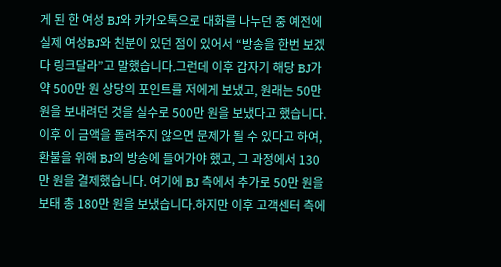게 된 한 여성 BJ와 카카오톡으로 대화를 나누던 중 예전에 실제 여성BJ와 친분이 있던 점이 있어서 “방송을 한번 보겠다 링크달라”고 말했습니다.그런데 이후 갑자기 해당 BJ가 약 500만 원 상당의 포인트를 저에게 보냈고, 원래는 50만 원을 보내려던 것을 실수로 500만 원을 보냈다고 했습니다.이후 이 금액을 돌려주지 않으면 문제가 될 수 있다고 하여, 환불을 위해 BJ의 방송에 들어가야 했고, 그 과정에서 130만 원을 결제했습니다. 여기에 BJ 측에서 추가로 50만 원을 보태 총 180만 원을 보냈습니다.하지만 이후 고객센터 측에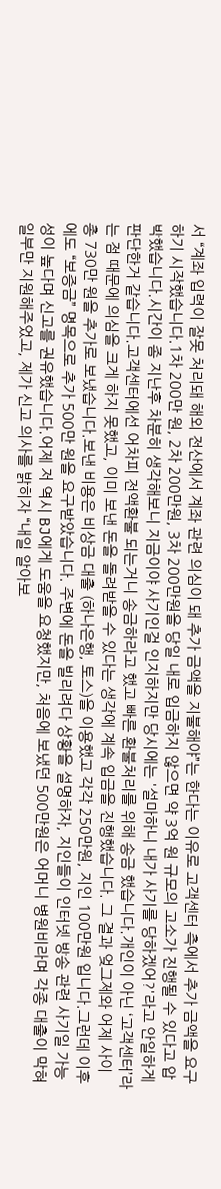서 “계좌 입력이 잘못 처리돼 해외 전산에서 계좌 관련 의심이 돼 추가 금액을 지불해야”는 한다는 이유로 고객센터 측에서 추가 금액을 요구하기 시작했습니다.1차 200만 원, 2차 200만원, 3차 200만원을 당일 내로 입금하지 않으면 약 3억 원 규모의 고소가 진행될 수 있다고 압박했습니다.시간이 좀 지난후 차분히 생각해보니 지금이야 사기인걸 인지하지만 당시에는 '설마하니 내가 사기를 당하겠어?'라고 안일하게 판단한거 같습니다.고객센터에선 어차피 전액환불 되는거니 송금하라고 했고 빠른 환불처리를 위해 송금 했습니다.개인이 아닌 ‘고객센터’라는 점 때문에 의심을 크게 하지 못했고, 이미 보낸 돈을 돌려받을 수 있다는 생각에 계속 입금을 진행했습니다. 그 결과 엊그제와 어제 사이 총 730만 원을 추가로 보냈습니다.보낸 비용은 비상금 대출 (하나은행, 토스)을 이용했고 각각 250만원, 지인 100만원 입니다.그런데 이후에도 “보증금” 명목으로 추가 500만 원을 요구받았습니다. 주변에 돈을 빌리려다 상황을 설명하자, 지인들이 인터넷 방송 관련 사기일 가능성이 높다며 신고를 권유했습니다.어제 저 역시 BJ에게 도움을 요청했지만, 처음에 보냈던 500만원은 어머니 병원비라며 각종 대출이 막혀 일부만 지원해주었고, 제가 신고 의사를 밝히자 “내일 알아보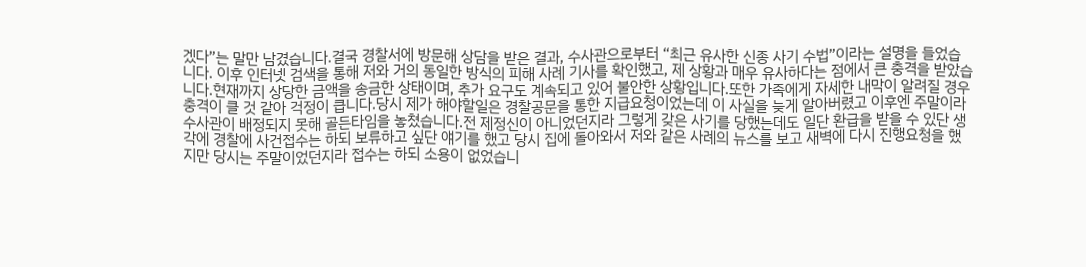겠다”는 말만 남겼습니다.결국 경찰서에 방문해 상담을 받은 결과, 수사관으로부터 “최근 유사한 신종 사기 수법”이라는 설명을 들었습니다. 이후 인터넷 검색을 통해 저와 거의 동일한 방식의 피해 사례 기사를 확인했고, 제 상황과 매우 유사하다는 점에서 큰 충격을 받았습니다.현재까지 상당한 금액을 송금한 상태이며, 추가 요구도 계속되고 있어 불안한 상황입니다.또한 가족에게 자세한 내막이 알려질 경우 충격이 클 것 같아 걱정이 큽니다.당시 제가 해야할일은 경찰공문을 통한 지급요청이었는데 이 사실을 늦게 알아버렸고 이후엔 주말이라 수사관이 배정되지 못해 골든타임을 놓쳤습니다.전 제정신이 아니었던지라 그렇게 갖은 사기를 당했는데도 일단 환급을 받을 수 있단 생각에 경찰에 사건접수는 하되 보류하고 싶단 얘기를 했고 당시 집에 돌아와서 저와 같은 사례의 뉴스를 보고 새벽에 다시 진행요청을 했지만 당시는 주말이었던지라 접수는 하되 소용이 없었습니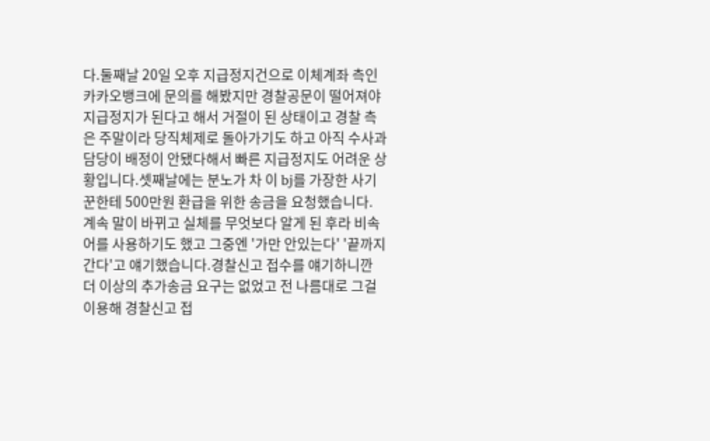다.둘째날 20일 오후 지급정지건으로 이체계좌 측인 카카오뱅크에 문의를 해봤지만 경찰공문이 떨어져야 지급정지가 된다고 해서 거절이 된 상태이고 경찰 측은 주말이라 당직체제로 돌아가기도 하고 아직 수사과 담당이 배정이 안됐다해서 빠른 지급정지도 어려운 상황입니다.셋째날에는 분노가 차 이 bj를 가장한 사기꾼한테 500만원 환급을 위한 송금을 요청했습니다. 계속 말이 바뀌고 실체를 무엇보다 알게 된 후라 비속어를 사용하기도 했고 그중엔 '가만 안있는다' '끝까지 간다'고 얘기했습니다.경찰신고 접수를 얘기하니깐 더 이상의 추가송금 요구는 없었고 전 나름대로 그걸 이용해 경찰신고 접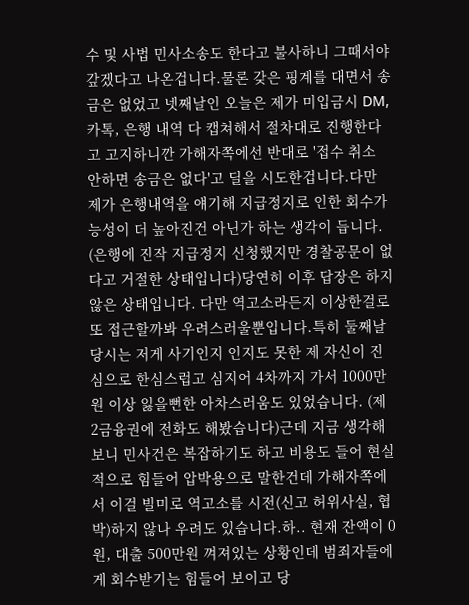수 및 사법 민사소송도 한다고 불사하니 그때서야 갚겠다고 나온겁니다.물론 갖은 핑계를 대면서 송금은 없었고 넷째날인 오늘은 제가 미입금시 DM, 카톡, 은행 내역 다 캡쳐해서 절차대로 진행한다고 고지하니깐 가해자쪽에선 반대로 '접수 취소 안하면 송금은 없다'고 딜을 시도한겁니다.다만 제가 은행내역을 얘기해 지급정지로 인한 회수가능성이 더 높아진건 아닌가 하는 생각이 듭니다. (은행에 진작 지급정지 신청했지만 경찰공문이 없다고 거절한 상태입니다)당연히 이후 답장은 하지 않은 상태입니다. 다만 역고소라든지 이상한걸로 또 접근할까봐 우려스러울뿐입니다.특히 둘째날 당시는 저게 사기인지 인지도 못한 제 자신이 진심으로 한심스럽고 심지어 4차까지 가서 1000만원 이상 잃을뻔한 아차스러움도 있었습니다. (제 2금융권에 전화도 해봤습니다)근데 지금 생각해보니 민사건은 복잡하기도 하고 비용도 들어 현실적으로 힘들어 압박용으로 말한건데 가해자쪽에서 이걸 빌미로 역고소를 시전(신고 허위사실, 협박)하지 않나 우려도 있습니다.하.. 현재 잔액이 0원, 대출 500만원 껴져있는 상황인데 범죄자들에게 회수받기는 힘들어 보이고 당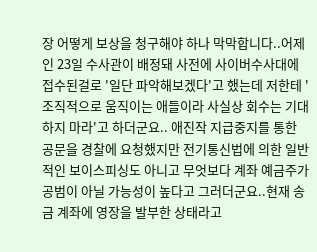장 어떻게 보상을 청구해야 하나 막막합니다..어제인 23일 수사관이 배정돼 사전에 사이버수사대에 접수된걸로 '일단 파악해보겠다'고 했는데 저한테 '조직적으로 움직이는 애들이라 사실상 회수는 기대하지 마라'고 하더군요.. 애진작 지급중지를 통한 공문을 경찰에 요청했지만 전기통신법에 의한 일반적인 보이스피싱도 아니고 무엇보다 계좌 예금주가 공범이 아닐 가능성이 높다고 그러더군요..현재 송금 계좌에 영장을 발부한 상태라고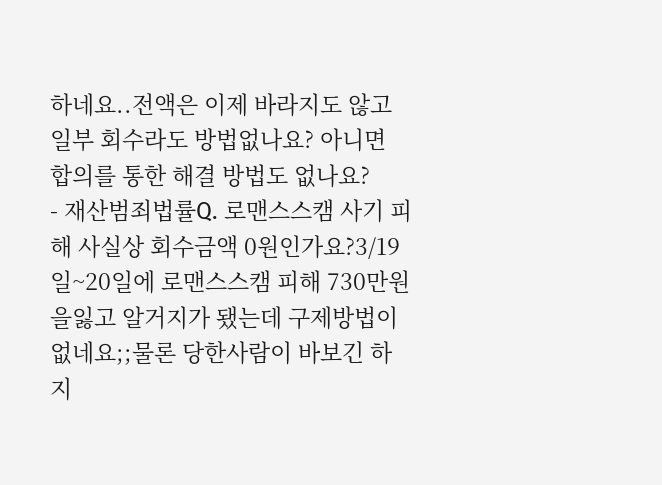하네요..전액은 이제 바라지도 않고 일부 회수라도 방법없나요? 아니면 합의를 통한 해결 방법도 없나요?
- 재산범죄법률Q. 로맨스스캠 사기 피해 사실상 회수금액 0원인가요?3/19일~20일에 로맨스스캠 피해 730만원을잃고 알거지가 됐는데 구제방법이 없네요;;물론 당한사람이 바보긴 하지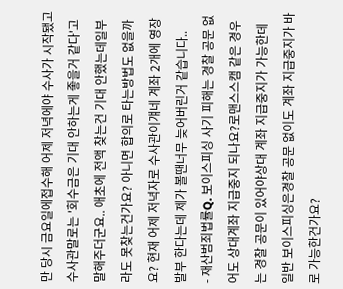만 당시 금요일에접수해 어제 저녁에야 수사가 시작됐고 수사관말로는 '회수금은 기대 안하는게 좋을거 같다'고말해주더군요.. 애초에 전액 찾는건 기대 안했는데일부라도 못찾는건가요? 아니면 합의로 타는방법도 없을까요? 현재 어제 저녁자로 수사관이걔네 계좌 2개에 영장발부 한다는데 제가 볼땐너무 늦어버린거 같습니다..
- 재산범죄법률Q. 보이스피싱 사기 피해는 경찰 공문 없어도 상대계좌 지급중지 되나요?로맨스스캠 같은 경우는 경찰 공문이 있어야상대 계좌 지급중지가 가능한데 일반 보이스피싱은경찰 공문 없이도 계좌 지급중지가 바로 가능한건가요?